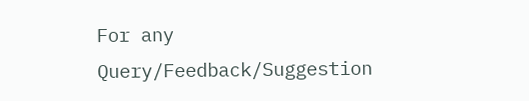For any Query/Feedback/Suggestion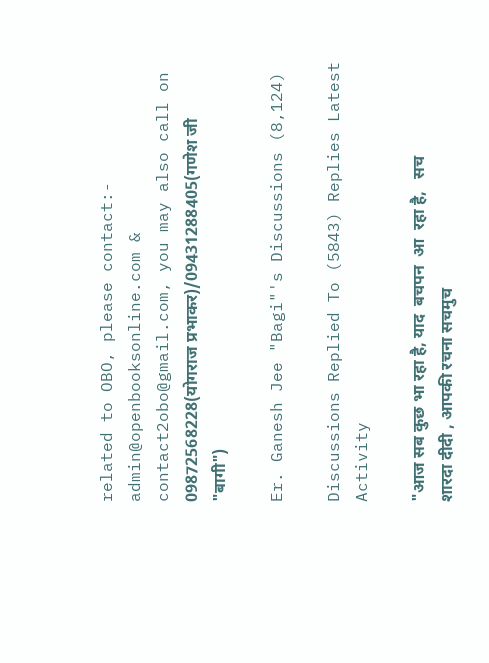related to OBO, please contact:- admin@openbooksonline.com & contact2obo@gmail.com, you may also call on 09872568228(योगराज प्रभाकर)/09431288405(गणेश जी "बागी")

Er. Ganesh Jee "Bagi"'s Discussions (8,124)

Discussions Replied To (5843) Replies Latest Activity

"आज सब कुछ भा रहा है, याद  बचपन  आ  रहा है,   सच शारदा दीदी , आपकी रचना सचमुच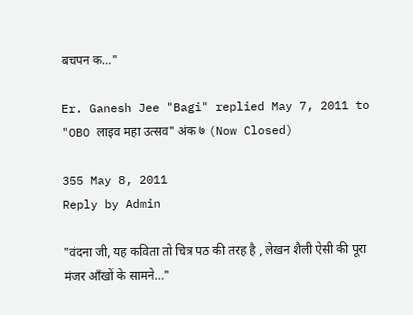बचपन क…"

Er. Ganesh Jee "Bagi" replied May 7, 2011 to "OBO लाइव महा उत्सव" अंक ७ (Now Closed)

355 May 8, 2011
Reply by Admin

"वंदना जी, यह कविता तो चित्र पठ की तरह है , लेखन शैली ऐसी की पूरा मंजर आँखों के सामने…"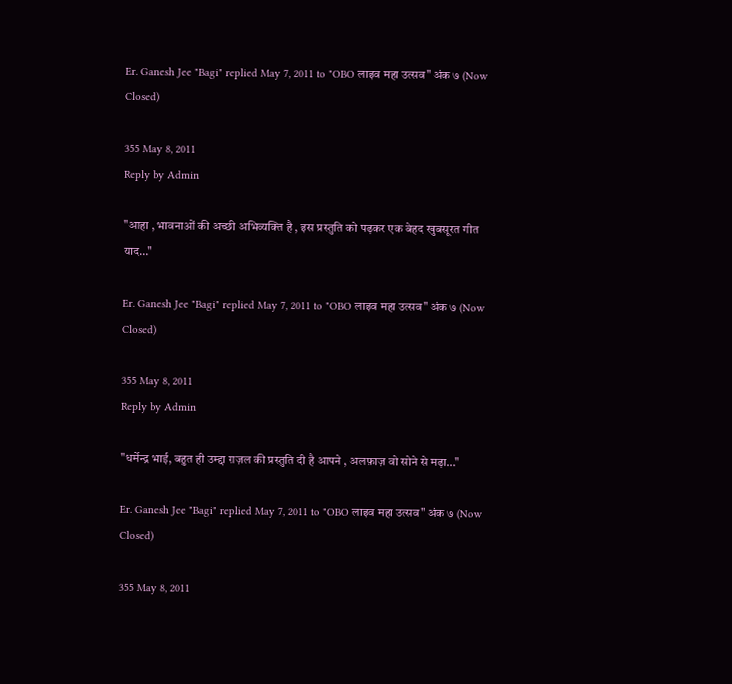Er. Ganesh Jee "Bagi" replied May 7, 2011 to "OBO लाइव महा उत्सव" अंक ७ (Now Closed)

355 May 8, 2011
Reply by Admin

"आहा , भावनाओं की अच्छी अभिव्यक्ति है , इस प्रस्तुति को पढ़कर एक बेहद खुबसूरत गीत याद…"

Er. Ganesh Jee "Bagi" replied May 7, 2011 to "OBO लाइव महा उत्सव" अंक ७ (Now Closed)

355 May 8, 2011
Reply by Admin

"धर्मेन्द्र भाई, बहुत ही उम्द्दा ग़ज़ल की प्रस्तुति दी है आपने , अलफ़ाज़ वो सोने से मढ़ा…"

Er. Ganesh Jee "Bagi" replied May 7, 2011 to "OBO लाइव महा उत्सव" अंक ७ (Now Closed)

355 May 8, 2011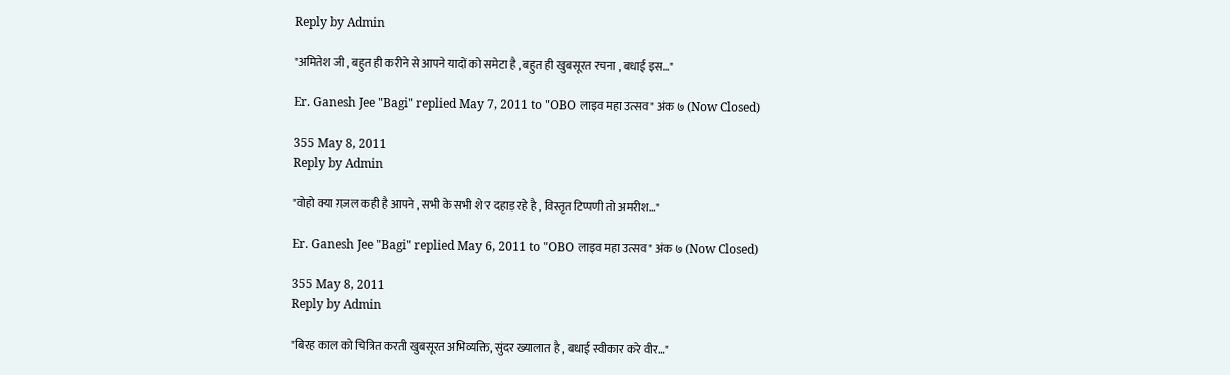Reply by Admin

"अमितेश जी , बहुत ही करीने से आपने यादों को समेटा है , बहुत ही खुबसूरत रचना , बधाई इस…"

Er. Ganesh Jee "Bagi" replied May 7, 2011 to "OBO लाइव महा उत्सव" अंक ७ (Now Closed)

355 May 8, 2011
Reply by Admin

"वोहो क्या ग़ज़ल कही है आपने , सभी के सभी शे'र दहाड़ रहे है , विस्तृत टिप्पणी तो अमरीश…"

Er. Ganesh Jee "Bagi" replied May 6, 2011 to "OBO लाइव महा उत्सव" अंक ७ (Now Closed)

355 May 8, 2011
Reply by Admin

"बिरह काल को चित्रित करती खुबसूरत अभिव्यक्ति, सुंदर ख्यालात है , बधाई स्वीकार करे वीर…"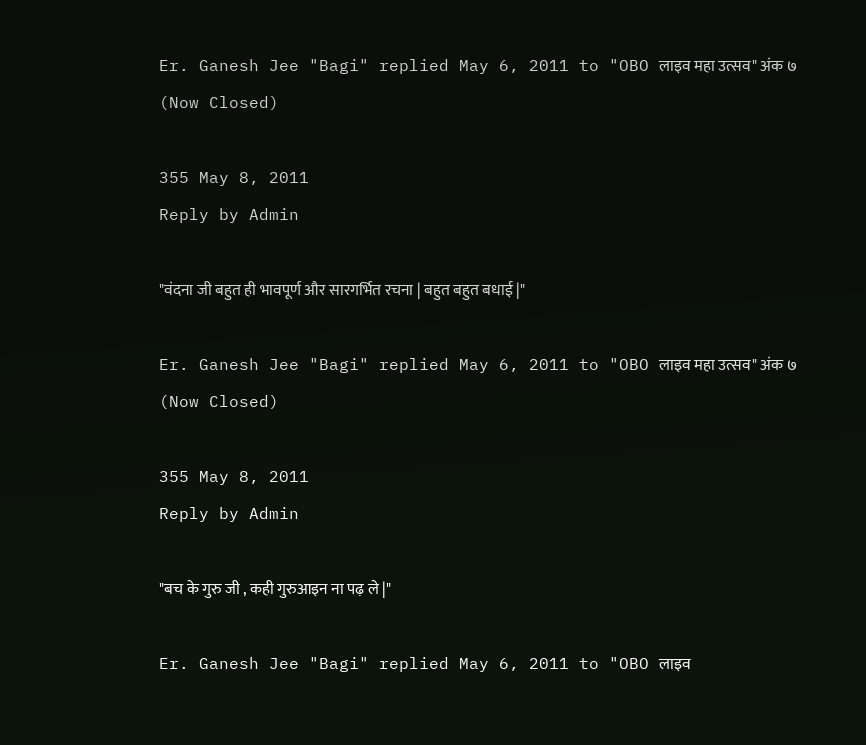Er. Ganesh Jee "Bagi" replied May 6, 2011 to "OBO लाइव महा उत्सव" अंक ७ (Now Closed)

355 May 8, 2011
Reply by Admin

"वंदना जी बहुत ही भावपूर्ण और सारगर्भित रचना | बहुत बहुत बधाई |"

Er. Ganesh Jee "Bagi" replied May 6, 2011 to "OBO लाइव महा उत्सव" अंक ७ (Now Closed)

355 May 8, 2011
Reply by Admin

"बच के गुरु जी , कही गुरुआइन ना पढ़ ले |"

Er. Ganesh Jee "Bagi" replied May 6, 2011 to "OBO लाइव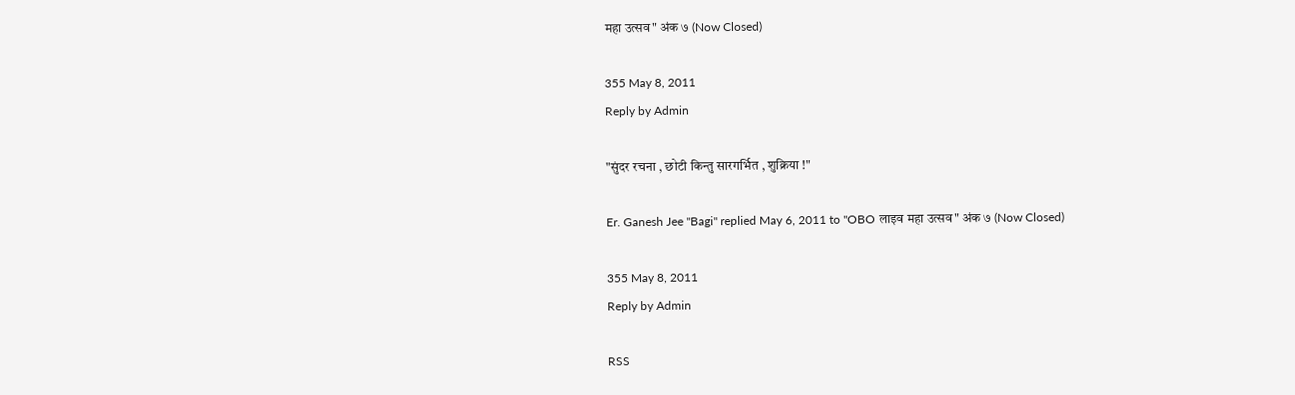महा उत्सव" अंक ७ (Now Closed)

355 May 8, 2011
Reply by Admin

"सुंदर रचना , छोटी किन्तु सारगर्भित , शुक्रिया !"

Er. Ganesh Jee "Bagi" replied May 6, 2011 to "OBO लाइव महा उत्सव" अंक ७ (Now Closed)

355 May 8, 2011
Reply by Admin

RSS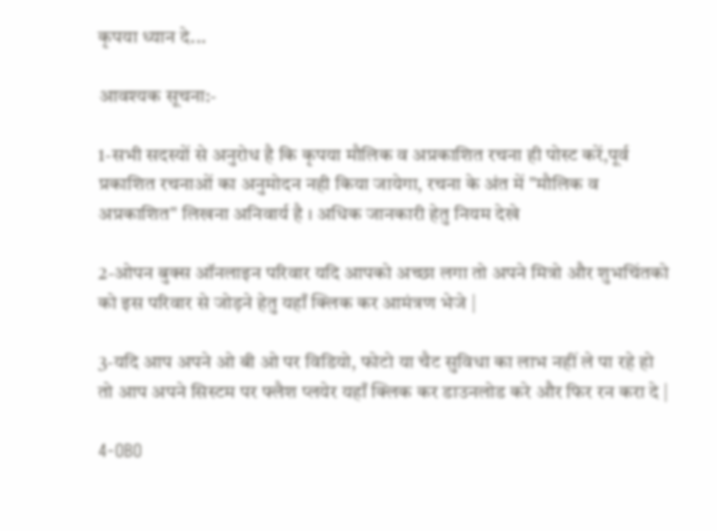कृपया ध्यान दे...

आवश्यक सूचना:-

1-सभी सदस्यों से अनुरोध है कि कृपया मौलिक व अप्रकाशित रचना ही पोस्ट करें,पूर्व प्रकाशित रचनाओं का अनुमोदन नही किया जायेगा, रचना के अंत में "मौलिक व अप्रकाशित" लिखना अनिवार्य है । अधिक जानकारी हेतु नियम देखे

2-ओपन बुक्स ऑनलाइन परिवार यदि आपको अच्छा लगा तो अपने मित्रो और शुभचिंतको को इस परिवार से जोड़ने हेतु यहाँ क्लिक कर आमंत्रण भेजे |

3-यदि आप अपने ओ बी ओ पर विडियो, फोटो या चैट सुविधा का लाभ नहीं ले पा रहे हो तो आप अपने सिस्टम पर फ्लैश प्लयेर यहाँ क्लिक कर डाउनलोड करे और फिर रन करा दे |

4-OBO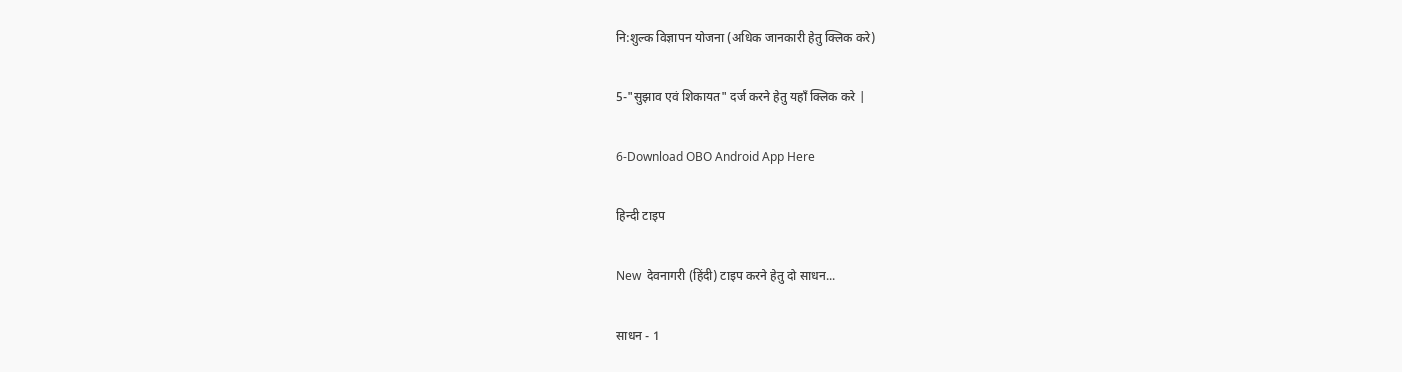नि:शुल्क विज्ञापन योजना (अधिक जानकारी हेतु क्लिक करे)

5-"सुझाव एवं शिकायत" दर्ज करने हेतु यहाँ क्लिक करे |

6-Download OBO Android App Here

हिन्दी टाइप

New  देवनागरी (हिंदी) टाइप करने हेतु दो साधन...

साधन - 1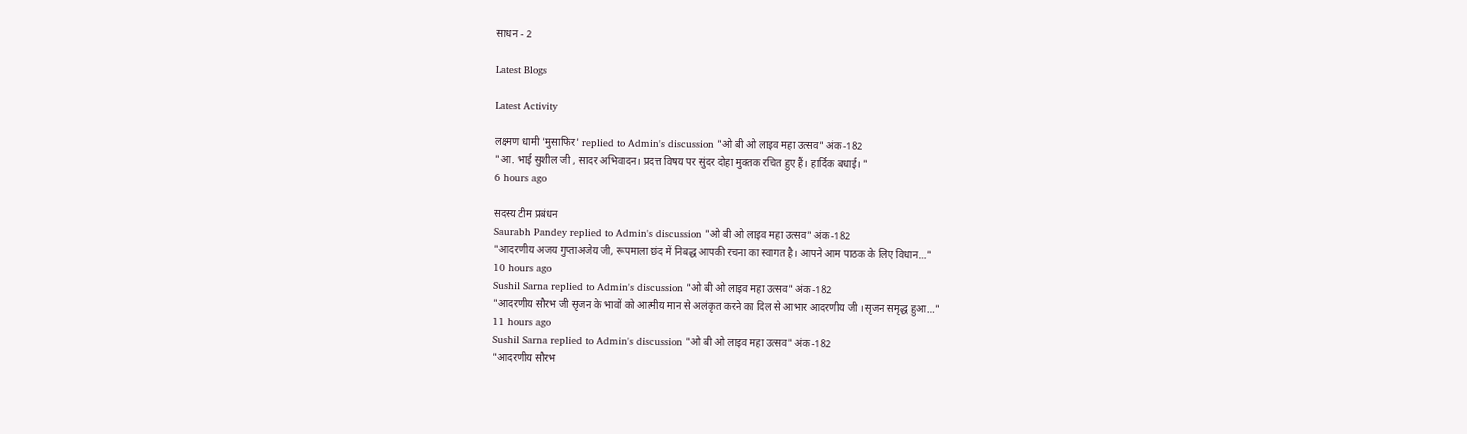साधन - 2

Latest Blogs

Latest Activity

लक्ष्मण धामी 'मुसाफिर' replied to Admin's discussion "ओ बी ओ लाइव महा उत्सव" अंक-182
"आ. भाई सुशील जी , सादर अभिवादन। प्रदत्त विषय पर सुंदर दोहा मुक्तक रचित हुए हैं। हार्दिक बधाई। "
6 hours ago

सदस्य टीम प्रबंधन
Saurabh Pandey replied to Admin's discussion "ओ बी ओ लाइव महा उत्सव" अंक-182
"आदरणीय अजय गुप्ताअजेय जी, रूपमाला छंद में निबद्ध आपकी रचना का स्वागत है। आपने आम पाठक के लिए विधान…"
10 hours ago
Sushil Sarna replied to Admin's discussion "ओ बी ओ लाइव महा उत्सव" अंक-182
"आदरणीय सौरभ जी सृजन के भावों को आत्मीय मान से अलंकृत करने का दिल से आभार आदरणीय जी ।सृजन समृद्ध हुआ…"
11 hours ago
Sushil Sarna replied to Admin's discussion "ओ बी ओ लाइव महा उत्सव" अंक-182
"आदरणीय सौरभ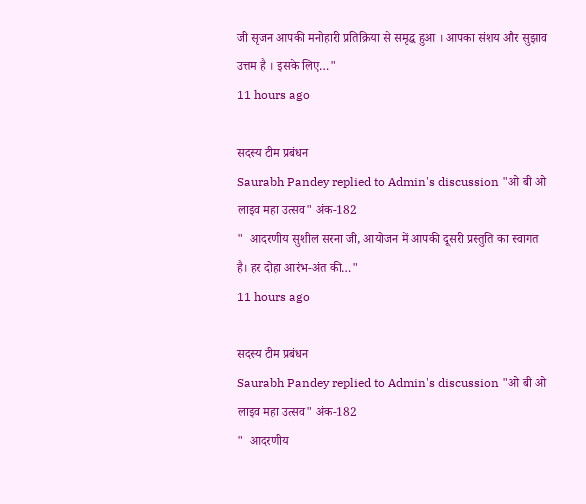जी सृजन आपकी मनोहारी प्रतिक्रिया से समृद्ध हुआ । आपका संशय और सुझाव उत्तम है । इसके लिए…"
11 hours ago

सदस्य टीम प्रबंधन
Saurabh Pandey replied to Admin's discussion "ओ बी ओ लाइव महा उत्सव" अंक-182
"  आदरणीय सुशील सरना जी, आयोजन में आपकी दूसरी प्रस्तुति का स्वागत है। हर दोहा आरंभ-अंत की…"
11 hours ago

सदस्य टीम प्रबंधन
Saurabh Pandey replied to Admin's discussion "ओ बी ओ लाइव महा उत्सव" अंक-182
"  आदरणीय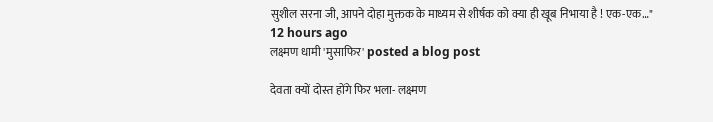सुशील सरना जी, आपने दोहा मुक्तक के माध्यम से शीर्षक को क्या ही खूब निभाया है ! एक-एक…"
12 hours ago
लक्ष्मण धामी 'मुसाफिर' posted a blog post

देवता क्यों दोस्त होंगे फिर भला- लक्ष्मण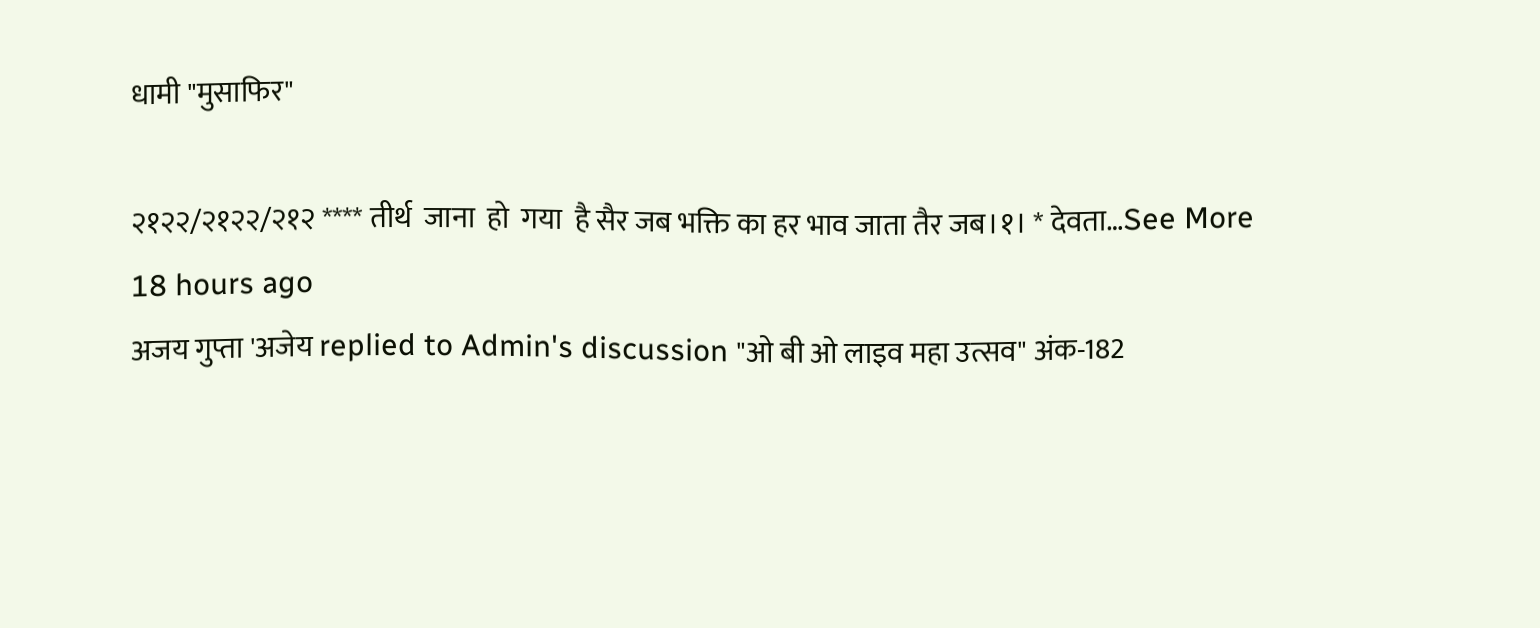धामी "मुसाफिर"

२१२२/२१२२/२१२ **** तीर्थ  जाना  हो  गया  है सैर जब भक्ति का हर भाव जाता तैर जब।१। * देवता…See More
18 hours ago
अजय गुप्ता 'अजेय replied to Admin's discussion "ओ बी ओ लाइव महा उत्सव" अंक-182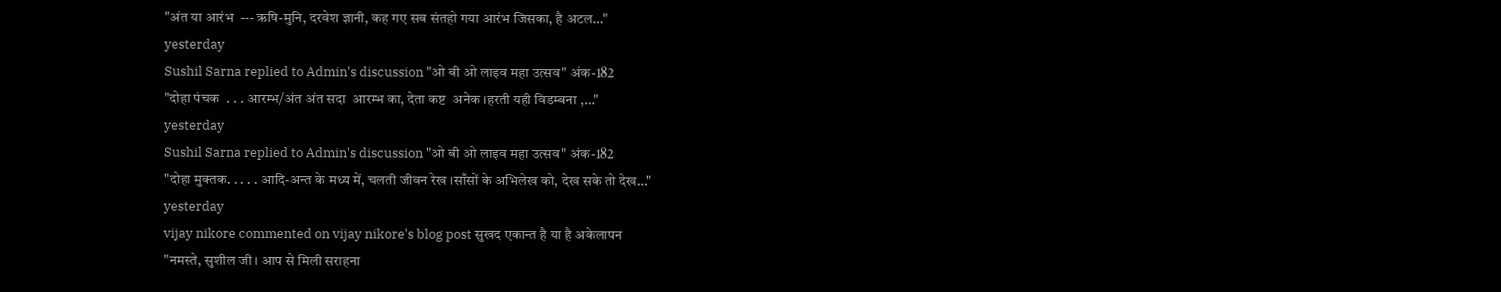"अंत या आरंभ  --- ऋषि-मुनि, दरवेश ज्ञानी, कह गए सब संतहो गया आरंभ जिसका, है अटल…"
yesterday
Sushil Sarna replied to Admin's discussion "ओ बी ओ लाइव महा उत्सव" अंक-182
"दोहा पंचक  . . . आरम्भ/अंत अंत सदा  आरम्भ का, देता कष्ट  अनेक ।हरती यही विडम्बना ,…"
yesterday
Sushil Sarna replied to Admin's discussion "ओ बी ओ लाइव महा उत्सव" अंक-182
"दोहा मुक्तक. . . . . आदि-अन्त के मध्य में, चलती जीवन रेख ।साँसों के अभिलेख को, देख सके तो देख…"
yesterday
vijay nikore commented on vijay nikore's blog post सुखद एकान्त है या है अकेलापन
"नमस्ते, सुशील जी। आप से मिली सराहना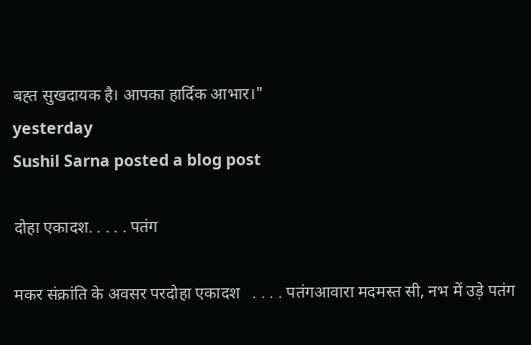बह्त सुखदायक है। आपका हार्दिक आभार।"
yesterday
Sushil Sarna posted a blog post

दोहा एकादश. . . . . पतंग

मकर संक्रांति के अवसर परदोहा एकादश   . . . . पतंगआवारा मदमस्त सी, नभ में उड़े पतंग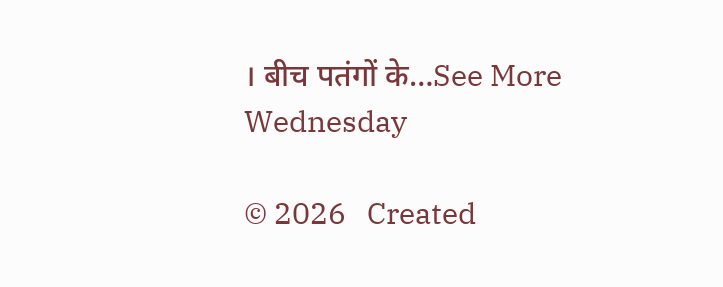। बीच पतंगों के…See More
Wednesday

© 2026   Created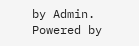by Admin.   Powered by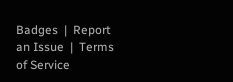Badges  |  Report an Issue  |  Terms of Service